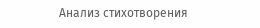Анализ стихотворения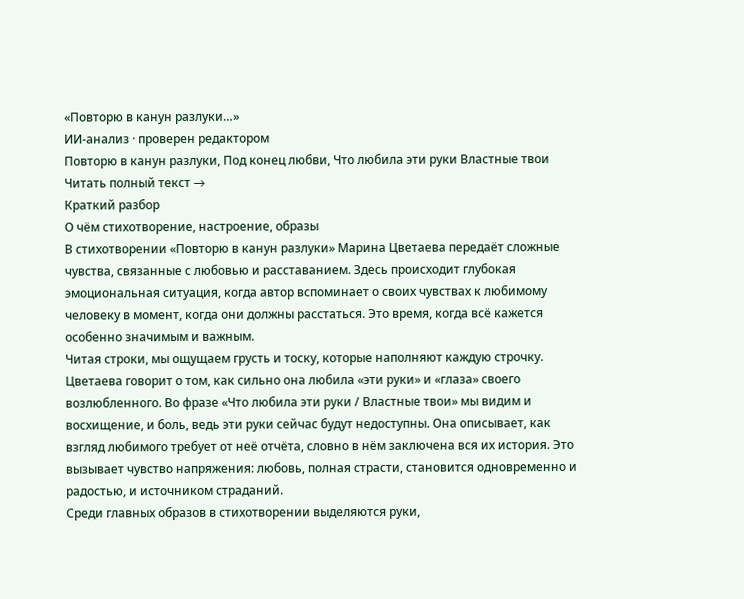«Повторю в канун разлуки…»
ИИ-анализ · проверен редактором
Повторю в канун разлуки, Под конец любви, Что любила эти руки Властные твои
Читать полный текст →
Краткий разбор
О чём стихотворение, настроение, образы
В стихотворении «Повторю в канун разлуки» Марина Цветаева передаёт сложные чувства, связанные с любовью и расставанием. Здесь происходит глубокая эмоциональная ситуация, когда автор вспоминает о своих чувствах к любимому человеку в момент, когда они должны расстаться. Это время, когда всё кажется особенно значимым и важным.
Читая строки, мы ощущаем грусть и тоску, которые наполняют каждую строчку. Цветаева говорит о том, как сильно она любила «эти руки» и «глаза» своего возлюбленного. Во фразе «Что любила эти руки / Властные твои» мы видим и восхищение, и боль, ведь эти руки сейчас будут недоступны. Она описывает, как взгляд любимого требует от неё отчёта, словно в нём заключена вся их история. Это вызывает чувство напряжения: любовь, полная страсти, становится одновременно и радостью, и источником страданий.
Среди главных образов в стихотворении выделяются руки,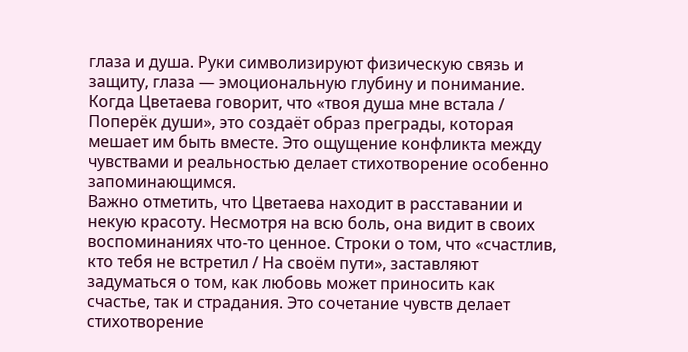глаза и душа. Руки символизируют физическую связь и защиту, глаза — эмоциональную глубину и понимание. Когда Цветаева говорит, что «твоя душа мне встала / Поперёк души», это создаёт образ преграды, которая мешает им быть вместе. Это ощущение конфликта между чувствами и реальностью делает стихотворение особенно запоминающимся.
Важно отметить, что Цветаева находит в расставании и некую красоту. Несмотря на всю боль, она видит в своих воспоминаниях что-то ценное. Строки о том, что «счастлив, кто тебя не встретил / На своём пути», заставляют задуматься о том, как любовь может приносить как счастье, так и страдания. Это сочетание чувств делает стихотворение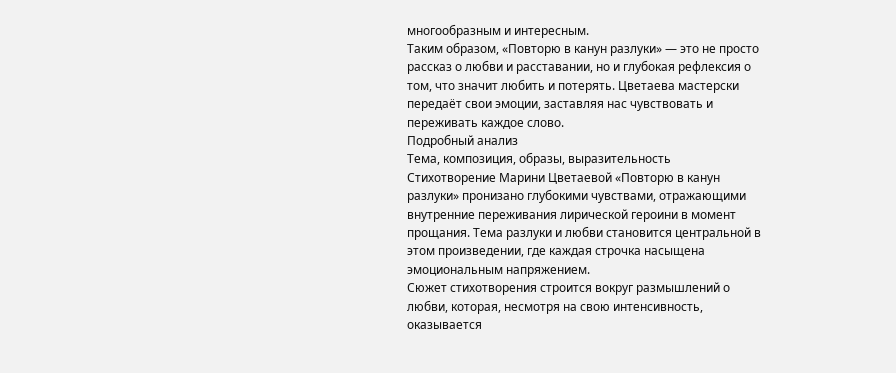многообразным и интересным.
Таким образом, «Повторю в канун разлуки» — это не просто рассказ о любви и расставании, но и глубокая рефлексия о том, что значит любить и потерять. Цветаева мастерски передаёт свои эмоции, заставляя нас чувствовать и переживать каждое слово.
Подробный анализ
Тема, композиция, образы, выразительность
Стихотворение Марини Цветаевой «Повторю в канун разлуки» пронизано глубокими чувствами, отражающими внутренние переживания лирической героини в момент прощания. Тема разлуки и любви становится центральной в этом произведении, где каждая строчка насыщена эмоциональным напряжением.
Сюжет стихотворения строится вокруг размышлений о любви, которая, несмотря на свою интенсивность, оказывается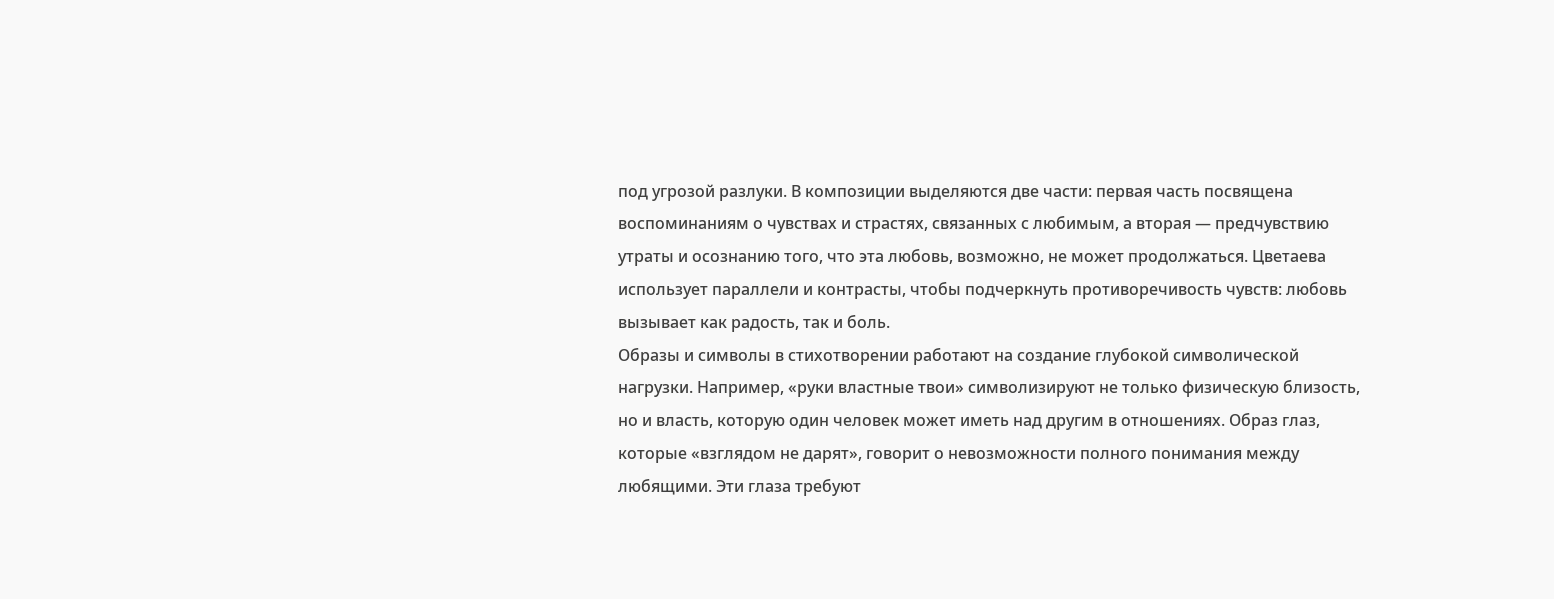под угрозой разлуки. В композиции выделяются две части: первая часть посвящена воспоминаниям о чувствах и страстях, связанных с любимым, а вторая — предчувствию утраты и осознанию того, что эта любовь, возможно, не может продолжаться. Цветаева использует параллели и контрасты, чтобы подчеркнуть противоречивость чувств: любовь вызывает как радость, так и боль.
Образы и символы в стихотворении работают на создание глубокой символической нагрузки. Например, «руки властные твои» символизируют не только физическую близость, но и власть, которую один человек может иметь над другим в отношениях. Образ глаз, которые «взглядом не дарят», говорит о невозможности полного понимания между любящими. Эти глаза требуют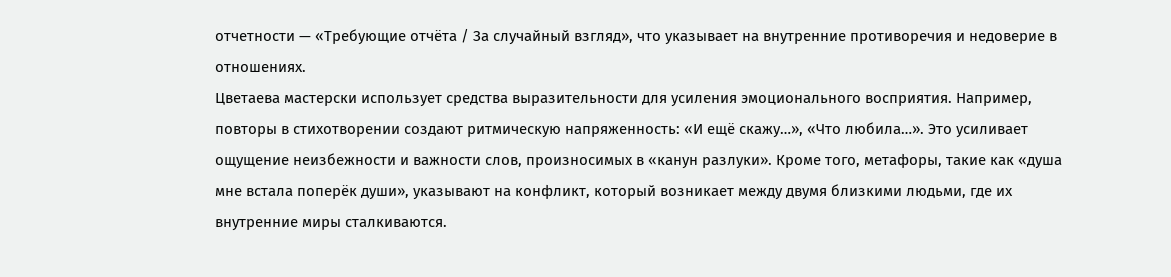отчетности — «Требующие отчёта / За случайный взгляд», что указывает на внутренние противоречия и недоверие в отношениях.
Цветаева мастерски использует средства выразительности для усиления эмоционального восприятия. Например, повторы в стихотворении создают ритмическую напряженность: «И ещё скажу…», «Что любила…». Это усиливает ощущение неизбежности и важности слов, произносимых в «канун разлуки». Кроме того, метафоры, такие как «душа мне встала поперёк души», указывают на конфликт, который возникает между двумя близкими людьми, где их внутренние миры сталкиваются.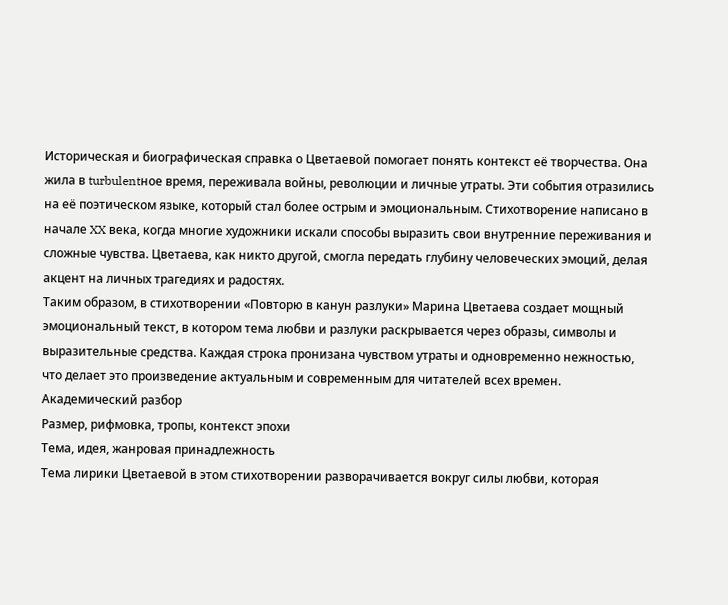Историческая и биографическая справка о Цветаевой помогает понять контекст её творчества. Она жила в turbulentное время, переживала войны, революции и личные утраты. Эти события отразились на её поэтическом языке, который стал более острым и эмоциональным. Стихотворение написано в начале XX века, когда многие художники искали способы выразить свои внутренние переживания и сложные чувства. Цветаева, как никто другой, смогла передать глубину человеческих эмоций, делая акцент на личных трагедиях и радостях.
Таким образом, в стихотворении «Повторю в канун разлуки» Марина Цветаева создает мощный эмоциональный текст, в котором тема любви и разлуки раскрывается через образы, символы и выразительные средства. Каждая строка пронизана чувством утраты и одновременно нежностью, что делает это произведение актуальным и современным для читателей всех времен.
Академический разбор
Размер, рифмовка, тропы, контекст эпохи
Тема, идея, жанровая принадлежность
Тема лирики Цветаевой в этом стихотворении разворачивается вокруг силы любви, которая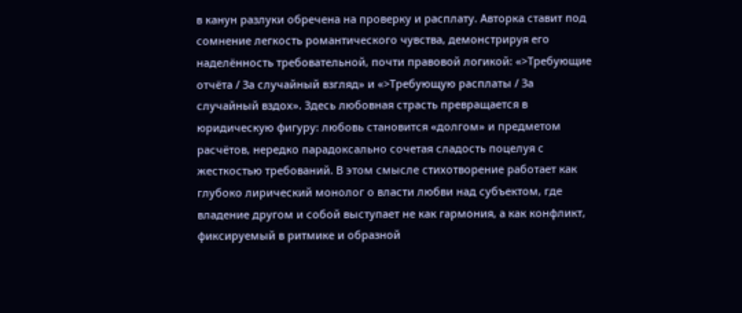в канун разлуки обречена на проверку и расплату. Авторка ставит под сомнение легкость романтического чувства, демонстрируя его наделённость требовательной, почти правовой логикой: «>Требующие отчёта / За случайный взгляд» и «>Требующую расплаты / За случайный вздох». Здесь любовная страсть превращается в юридическую фигуру: любовь становится «долгом» и предметом расчётов, нередко парадоксально сочетая сладость поцелуя с жесткостью требований. В этом смысле стихотворение работает как глубоко лирический монолог о власти любви над субъектом, где владение другом и собой выступает не как гармония, а как конфликт, фиксируемый в ритмике и образной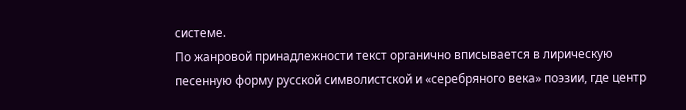системе.
По жанровой принадлежности текст органично вписывается в лирическую песенную форму русской символистской и «серебряного века» поэзии, где центр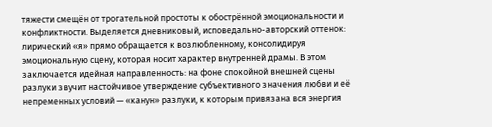тяжести смещён от трогательной простоты к обострённой эмоциональности и конфликтности. Выделяется дневниковый, исповедально-авторский оттенок: лирический «я» прямо обращается к возлюбленному, консолидируя эмоциональную сцену, которая носит характер внутренней драмы. В этом заключается идейная направленность: на фоне спокойной внешней сцены разлуки звучит настойчивое утверждение субъективного значения любви и её непременных условий — «канун» разлуки, к которым привязана вся энергия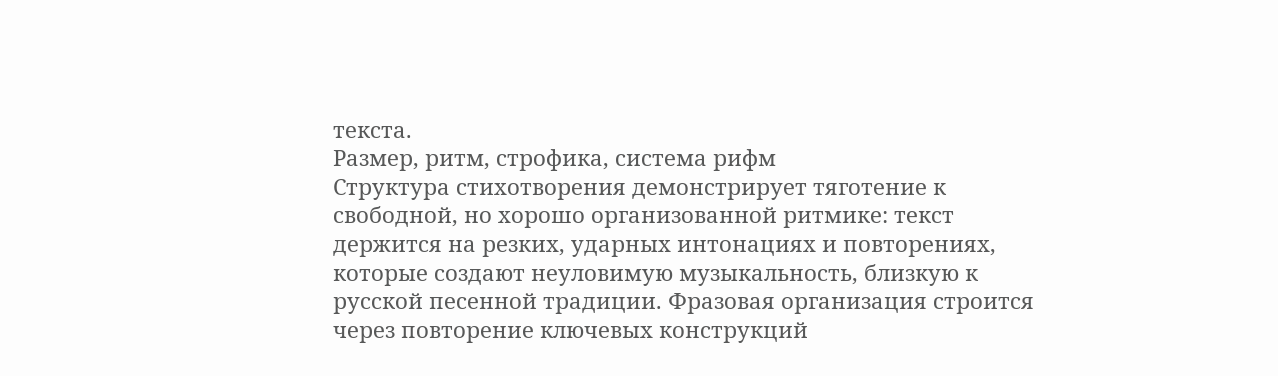текста.
Размер, ритм, строфика, система рифм
Структура стихотворения демонстрирует тяготение к свободной, но хорошо организованной ритмике: текст держится на резких, ударных интонациях и повторениях, которые создают неуловимую музыкальность, близкую к русской песенной традиции. Фразовая организация строится через повторение ключевых конструкций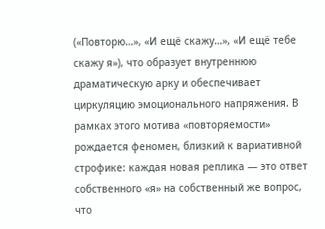(«Повторю…», «И ещё скажу…», «И ещё тебе скажу я»), что образует внутреннюю драматическую арку и обеспечивает циркуляцию эмоционального напряжения. В рамках этого мотива «повторяемости» рождается феномен, близкий к вариативной строфике: каждая новая реплика — это ответ собственного «я» на собственный же вопрос, что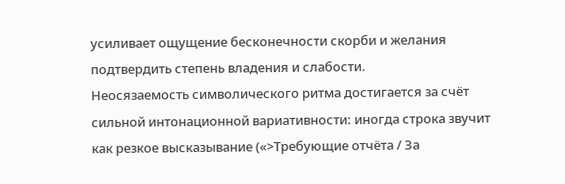усиливает ощущение бесконечности скорби и желания подтвердить степень владения и слабости.
Неосязаемость символического ритма достигается за счёт сильной интонационной вариативности: иногда строка звучит как резкое высказывание («>Требующие отчёта / За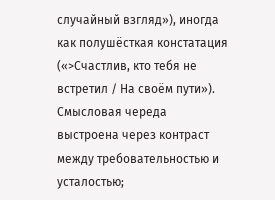случайный взгляд»), иногда как полушёсткая констатация («>Счастлив, кто тебя не встретил / На своём пути»). Смысловая череда выстроена через контраст между требовательностью и усталостью;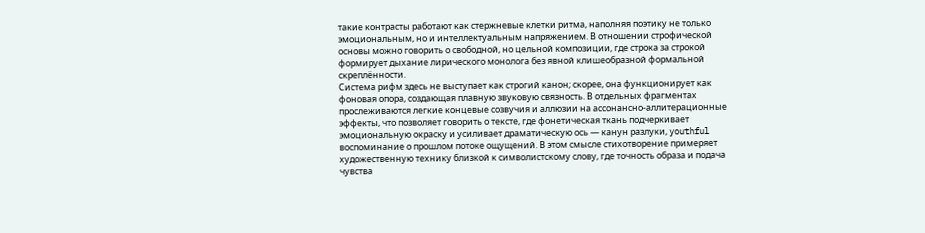такие контрасты работают как стержневые клетки ритма, наполняя поэтику не только эмоциональным, но и интеллектуальным напряжением. В отношении строфической основы можно говорить о свободной, но цельной композиции, где строка за строкой формирует дыхание лирического монолога без явной клишеобразной формальной скреплённости.
Система рифм здесь не выступает как строгий канон; скорее, она функционирует как фоновая опора, создающая плавную звуковую связность. В отдельных фрагментах прослеживаются легкие концевые созвучия и аллюзии на ассонансно-аллитерационные эффекты, что позволяет говорить о тексте, где фонетическая ткань подчеркивает эмоциональную окраску и усиливает драматическую ось — канун разлуки, youthful воспоминание о прошлом потоке ощущений. В этом смысле стихотворение примеряет художественную технику близкой к символистскому слову, где точность образа и подача чувства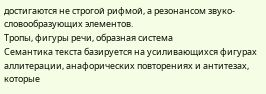достигаются не строгой рифмой, а резонансом звуко-словообразующих элементов.
Тропы, фигуры речи, образная система
Семантика текста базируется на усиливающихся фигурах аллитерации, анафорических повторениях и антитезах, которые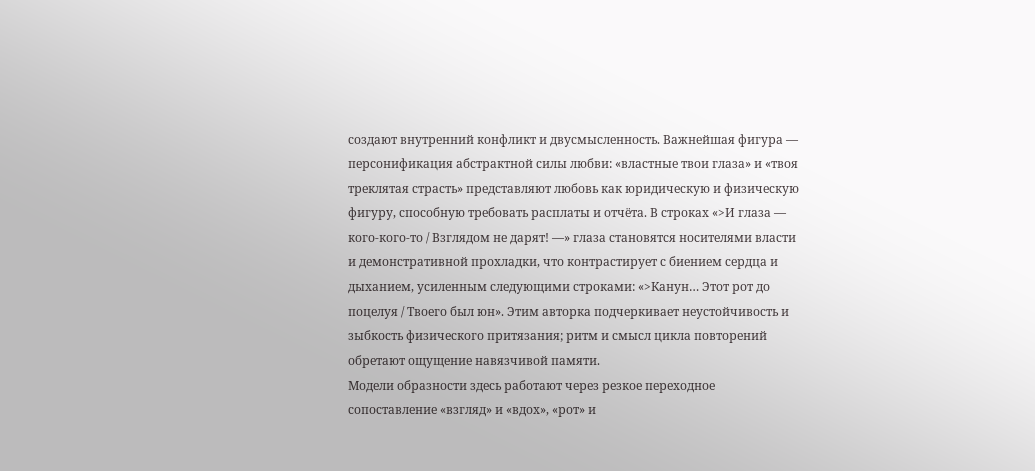создают внутренний конфликт и двусмысленность. Важнейшая фигура — персонификация абстрактной силы любви: «властные твои глаза» и «твоя треклятая страсть» представляют любовь как юридическую и физическую фигуру, способную требовать расплаты и отчёта. В строках «>И глаза — кого-кого-то / Взглядом не дарят! —» глаза становятся носителями власти и демонстративной прохладки, что контрастирует с биением сердца и дыханием, усиленным следующими строками: «>Канун… Этот рот до поцелуя / Твоего был юн». Этим авторка подчеркивает неустойчивость и зыбкость физического притязания; ритм и смысл цикла повторений обретают ощущение навязчивой памяти.
Модели образности здесь работают через резкое переходное сопоставление «взгляд» и «вдох», «рот» и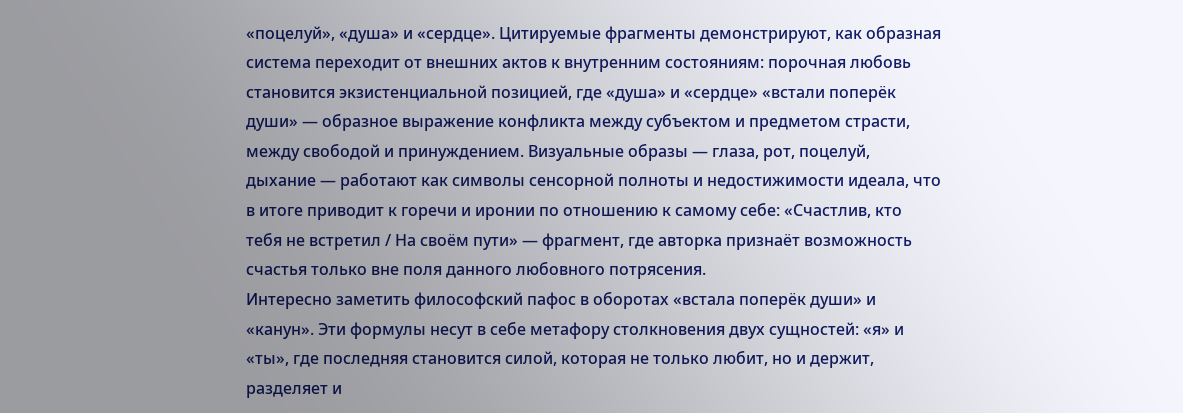«поцелуй», «душа» и «сердце». Цитируемые фрагменты демонстрируют, как образная система переходит от внешних актов к внутренним состояниям: порочная любовь становится экзистенциальной позицией, где «душа» и «сердце» «встали поперёк души» — образное выражение конфликта между субъектом и предметом страсти, между свободой и принуждением. Визуальные образы — глаза, рот, поцелуй, дыхание — работают как символы сенсорной полноты и недостижимости идеала, что в итоге приводит к горечи и иронии по отношению к самому себе: «Счастлив, кто тебя не встретил / На своём пути» — фрагмент, где авторка признаёт возможность счастья только вне поля данного любовного потрясения.
Интересно заметить философский пафос в оборотах «встала поперёк души» и «канун». Эти формулы несут в себе метафору столкновения двух сущностей: «я» и «ты», где последняя становится силой, которая не только любит, но и держит, разделяет и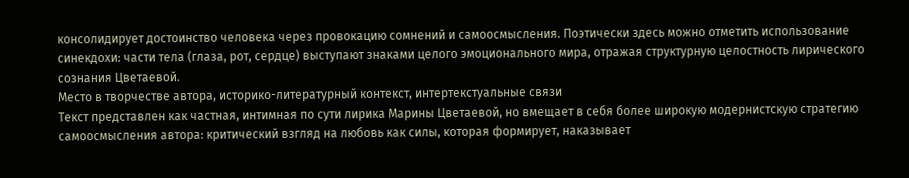консолидирует достоинство человека через провокацию сомнений и самоосмысления. Поэтически здесь можно отметить использование синекдохи: части тела (глаза, рот, сердце) выступают знаками целого эмоционального мира, отражая структурную целостность лирического сознания Цветаевой.
Место в творчестве автора, историко-литературный контекст, интертекстуальные связи
Текст представлен как частная, интимная по сути лирика Марины Цветаевой, но вмещает в себя более широкую модернистскую стратегию самоосмысления автора: критический взгляд на любовь как силы, которая формирует, наказывает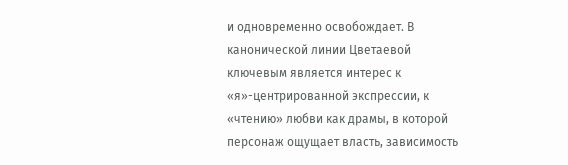и одновременно освобождает. В канонической линии Цветаевой ключевым является интерес к «я»-центрированной экспрессии, к «чтению» любви как драмы, в которой персонаж ощущает власть, зависимость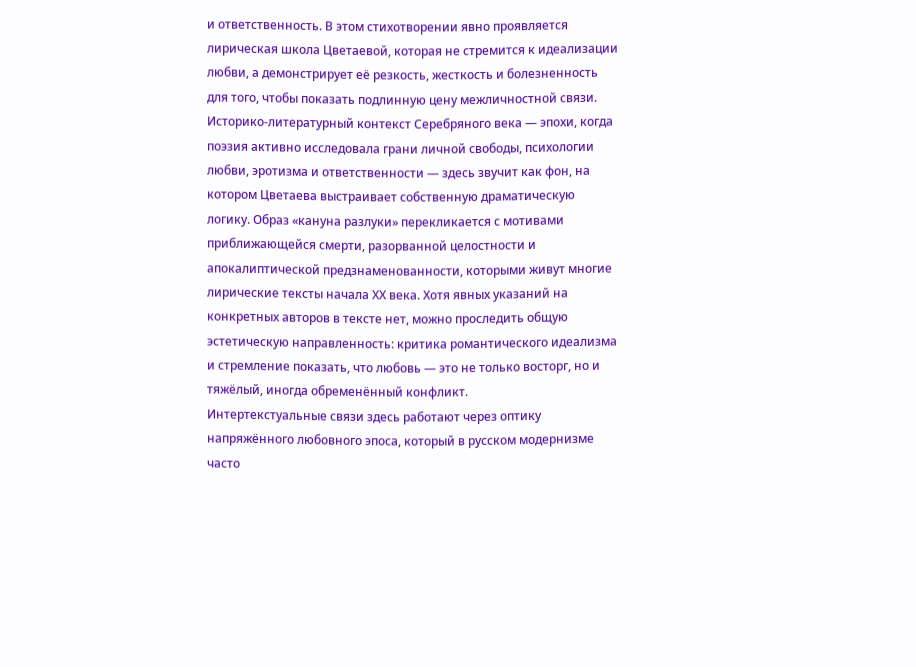и ответственность. В этом стихотворении явно проявляется лирическая школа Цветаевой, которая не стремится к идеализации любви, а демонстрирует её резкость, жесткость и болезненность для того, чтобы показать подлинную цену межличностной связи.
Историко-литературный контекст Серебряного века — эпохи, когда поэзия активно исследовала грани личной свободы, психологии любви, эротизма и ответственности — здесь звучит как фон, на котором Цветаева выстраивает собственную драматическую логику. Образ «кануна разлуки» перекликается с мотивами приближающейся смерти, разорванной целостности и апокалиптической предзнаменованности, которыми живут многие лирические тексты начала ХХ века. Хотя явных указаний на конкретных авторов в тексте нет, можно проследить общую эстетическую направленность: критика романтического идеализма и стремление показать, что любовь — это не только восторг, но и тяжёлый, иногда обременённый конфликт.
Интертекстуальные связи здесь работают через оптику напряжённого любовного эпоса, который в русском модернизме часто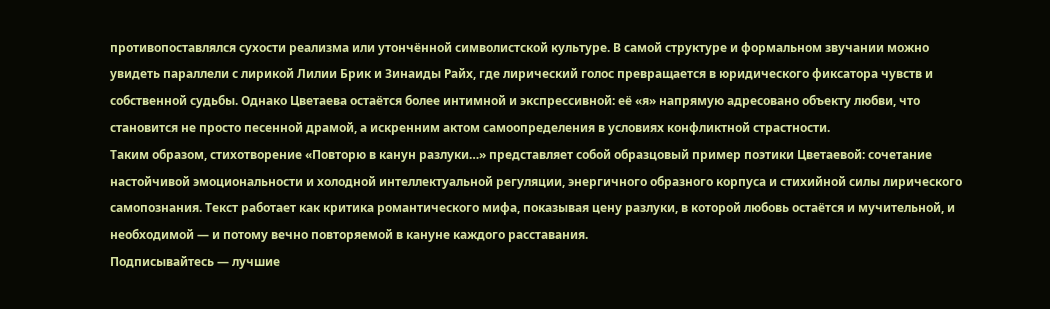противопоставлялся сухости реализма или утончённой символистской культуре. В самой структуре и формальном звучании можно увидеть параллели с лирикой Лилии Брик и Зинаиды Райх, где лирический голос превращается в юридического фиксатора чувств и собственной судьбы. Однако Цветаева остаётся более интимной и экспрессивной: её «я» напрямую адресовано объекту любви, что становится не просто песенной драмой, а искренним актом самоопределения в условиях конфликтной страстности.
Таким образом, стихотворение «Повторю в канун разлуки…» представляет собой образцовый пример поэтики Цветаевой: сочетание настойчивой эмоциональности и холодной интеллектуальной регуляции, энергичного образного корпуса и стихийной силы лирического самопознания. Текст работает как критика романтического мифа, показывая цену разлуки, в которой любовь остаётся и мучительной, и необходимой — и потому вечно повторяемой в кануне каждого расставания.
Подписывайтесь — лучшие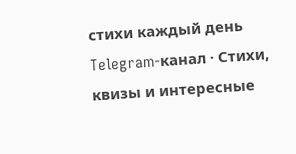стихи каждый день
Telegram-канал · Стихи, квизы и интересные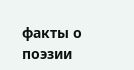факты о поэзии